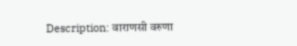Description: वाराणसी वरुणा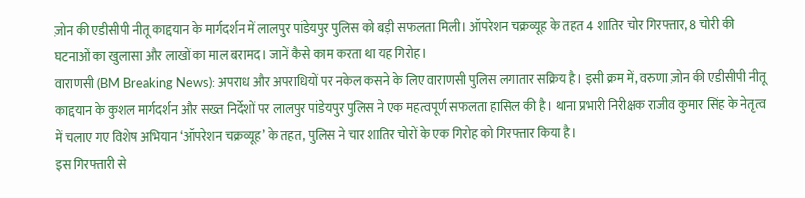ज़ोन की एडीसीपी नीतू काद्दयान के मार्गदर्शन में लालपुर पांडेयपुर पुलिस को बड़ी सफलता मिली। ऑपरेशन चक्रव्यूह के तहत 4 शातिर चोर गिरफ्तार, 8 चोरी की घटनाओं का खुलासा और लाखों का माल बरामद। जानें कैसे काम करता था यह गिरोह।
वाराणसी (BM Breaking News): अपराध और अपराधियों पर नकेल कसने के लिए वाराणसी पुलिस लगातार सक्रिय है। इसी क्रम में, वरुणा ज़ोन की एडीसीपी नीतू काद्दयान के कुशल मार्गदर्शन और सख्त निर्देशों पर लालपुर पांडेयपुर पुलिस ने एक महत्वपूर्ण सफलता हासिल की है। थाना प्रभारी निरीक्षक राजीव कुमार सिंह के नेतृत्व में चलाए गए विशेष अभियान ‘ऑपरेशन चक्रव्यूह’ के तहत, पुलिस ने चार शातिर चोरों के एक गिरोह को गिरफ्तार किया है।
इस गिरफ्तारी से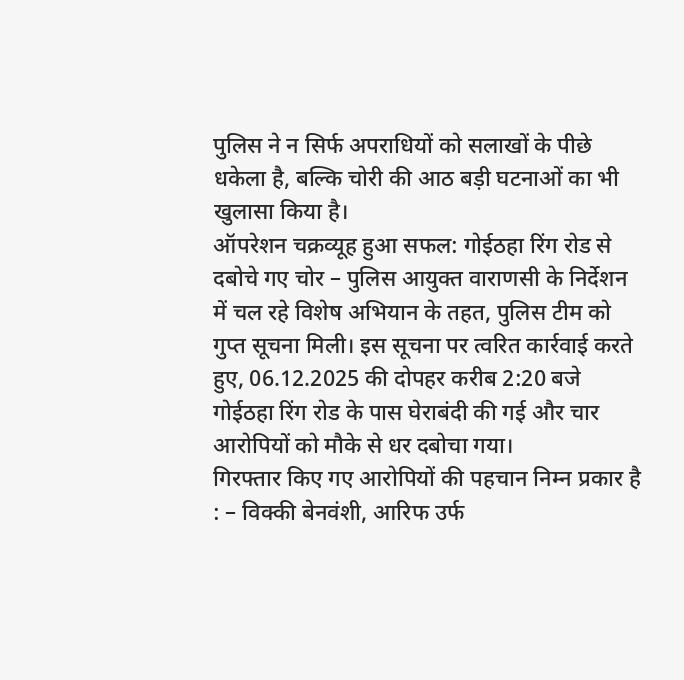पुलिस ने न सिर्फ अपराधियों को सलाखों के पीछे धकेला है, बल्कि चोरी की आठ बड़ी घटनाओं का भी खुलासा किया है।
ऑपरेशन चक्रव्यूह हुआ सफल: गोईठहा रिंग रोड से दबोचे गए चोर – पुलिस आयुक्त वाराणसी के निर्देशन में चल रहे विशेष अभियान के तहत, पुलिस टीम को गुप्त सूचना मिली। इस सूचना पर त्वरित कार्रवाई करते हुए, 06.12.2025 की दोपहर करीब 2:20 बजे गोईठहा रिंग रोड के पास घेराबंदी की गई और चार आरोपियों को मौके से धर दबोचा गया।
गिरफ्तार किए गए आरोपियों की पहचान निम्न प्रकार है : – विक्की बेनवंशी, आरिफ उर्फ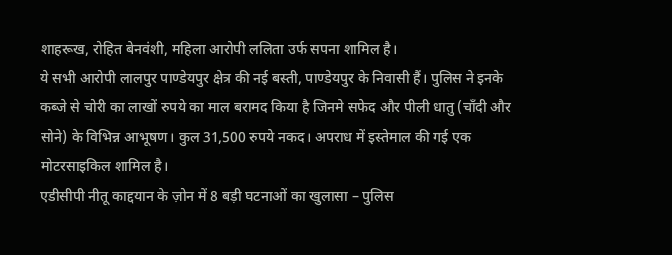शाहरूख, रोहित बेनवंशी, महिला आरोपी ललिता उर्फ सपना शामिल है।
ये सभी आरोपी लालपुर पाण्डेयपुर क्षेत्र की नई बस्ती, पाण्डेयपुर के निवासी हैं। पुलिस ने इनके कब्जे से चोरी का लाखों रुपये का माल बरामद किया है जिनमे सफेद और पीली धातु (चाँदी और सोने) के विभिन्न आभूषण। कुल 31,500 रुपये नकद। अपराध में इस्तेमाल की गई एक मोटरसाइकिल शामिल है।
एडीसीपी नीतू काद्दयान के ज़ोन में 8 बड़ी घटनाओं का खुलासा – पुलिस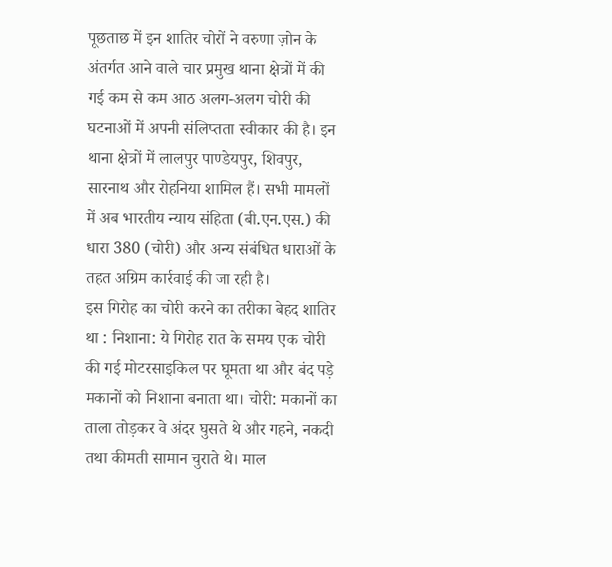पूछताछ में इन शातिर चोरों ने वरुणा ज़ोन के अंतर्गत आने वाले चार प्रमुख थाना क्षेत्रों में की गई कम से कम आठ अलग-अलग चोरी की घटनाओं में अपनी संलिप्तता स्वीकार की है। इन थाना क्षेत्रों में लालपुर पाण्डेयपुर, शिवपुर, सारनाथ और रोहनिया शामिल हैं। सभी मामलों में अब भारतीय न्याय संहिता (बी.एन.एस.) की धारा 380 (चोरी) और अन्य संबंधित धाराओं के तहत अग्रिम कार्रवाई की जा रही है।
इस गिरोह का चोरी करने का तरीका बेहद शातिर था : निशाना: ये गिरोह रात के समय एक चोरी की गई मोटरसाइकिल पर घूमता था और बंद पड़े मकानों को निशाना बनाता था। चोरी: मकानों का ताला तोड़कर वे अंदर घुसते थे और गहने, नकदी तथा कीमती सामान चुराते थे। माल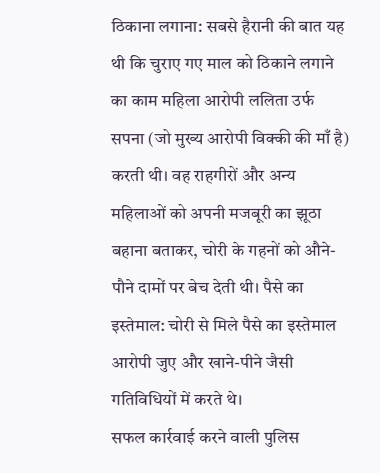ठिकाना लगाना: सबसे हैरानी की बात यह थी कि चुराए गए माल को ठिकाने लगाने का काम महिला आरोपी ललिता उर्फ सपना (जो मुख्य आरोपी विक्की की माँ है) करती थी। वह राहगीरों और अन्य महिलाओं को अपनी मजबूरी का झूठा बहाना बताकर, चोरी के गहनों को औने-पौने दामों पर बेच देती थी। पैसे का इस्तेमाल: चोरी से मिले पैसे का इस्तेमाल आरोपी जुए और खाने-पीने जैसी गतिविधियों में करते थे।
सफल कार्रवाई करने वाली पुलिस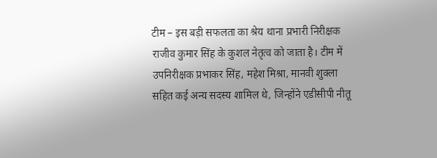टीम – इस बड़ी सफलता का श्रेय थाना प्रभारी निरीक्षक राजीव कुमार सिंह के कुशल नेतृत्व को जाता है। टीम में उपनिरीक्षक प्रभाकर सिंह, महेश मिश्रा, मानवी शुक्ला सहित कई अन्य सदस्य शामिल थे, जिन्होंने एडीसीपी नीतू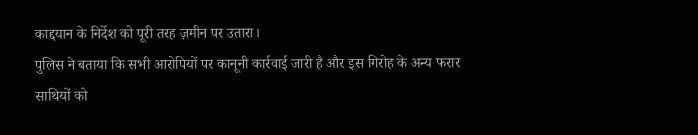काद्दयान के निर्देश को पूरी तरह ज़मीन पर उतारा।
पुलिस ने बताया कि सभी आरोपियों पर कानूनी कार्रवाई जारी है और इस गिरोह के अन्य फरार साथियों को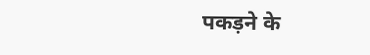पकड़ने के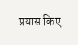प्रयास किए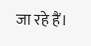जा रहे हैं।